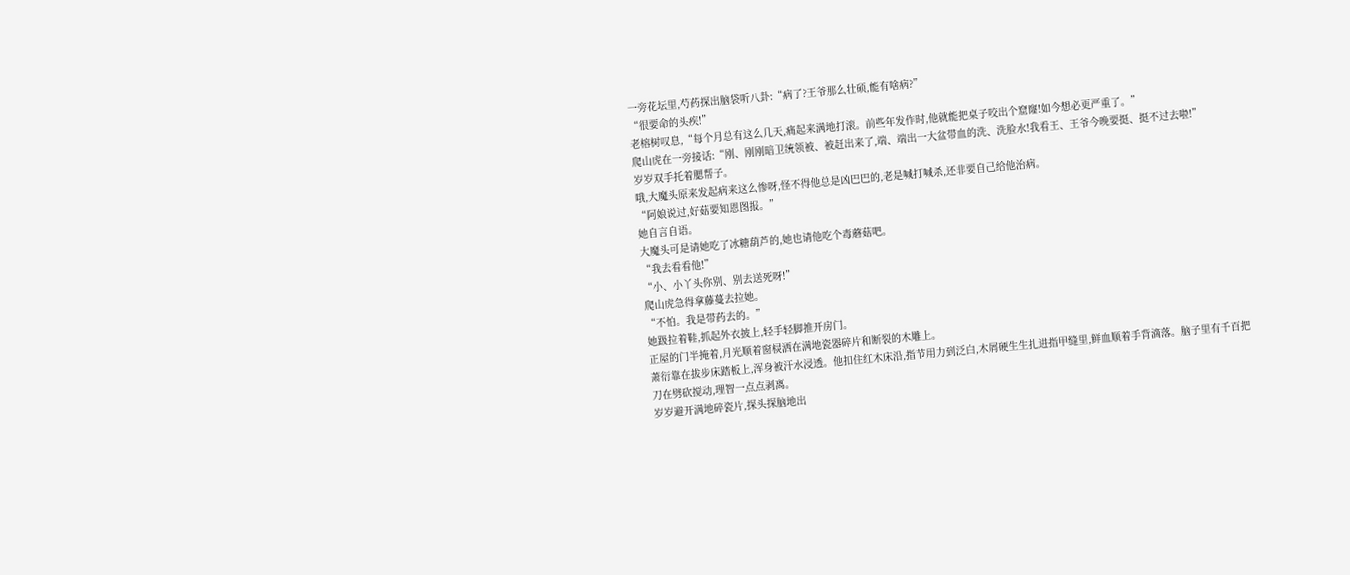一旁花坛里,芍药探出脑袋听八卦:“病了?王爷那么壮硕,能有啥病?”
“很要命的头疾!”
老榕树叹息,“每个月总有这么几天,痛起来满地打滚。前些年发作时,他就能把桌子咬出个窟窿!如今想必更严重了。”
爬山虎在一旁接话:“刚、刚刚暗卫统领被、被赶出来了,端、端出一大盆带血的洗、洗脸水!我看王、王爷今晚要挺、挺不过去啦!”
岁岁双手托着腮帮子。
哦,大魔头原来发起病来这么惨呀,怪不得他总是凶巴巴的,老是喊打喊杀,还非要自己给他治病。
“阿娘说过,好菇要知恩图报。”
她自言自语。
大魔头可是请她吃了冰糖葫芦的,她也请他吃个毒蘑菇吧。
“我去看看他!”
“小、小丫头你别、别去送死呀!”
爬山虎急得拿藤蔓去拉她。
“不怕。我是带药去的。”
她趿拉着鞋,抓起外衣披上,轻手轻脚推开房门。
正屋的门半掩着,月光顺着窗棂洒在满地瓷器碎片和断裂的木雕上。
萧衍靠在拔步床踏板上,浑身被汗水浸透。他扣住红木床沿,指节用力到泛白,木屑硬生生扎进指甲缝里,鲜血顺着手背滴落。脑子里有千百把刀在劈砍搅动,理智一点点剥离。
岁岁避开满地碎瓷片,探头探脑地出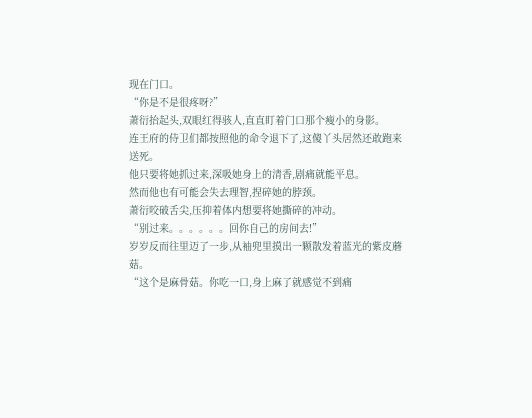现在门口。
“你是不是很疼呀?”
萧衍抬起头,双眼红得骇人,直直盯着门口那个瘦小的身影。
连王府的侍卫们都按照他的命令退下了,这傻丫头居然还敢跑来送死。
他只要将她抓过来,深吸她身上的清香,剧痛就能平息。
然而他也有可能会失去理智,捏碎她的脖颈。
萧衍咬破舌尖,压抑着体内想要将她撕碎的冲动。
“别过来。。。。。。回你自己的房间去!”
岁岁反而往里迈了一步,从袖兜里摸出一颗散发着蓝光的紫皮蘑菇。
“这个是麻骨菇。你吃一口,身上麻了就感觉不到痛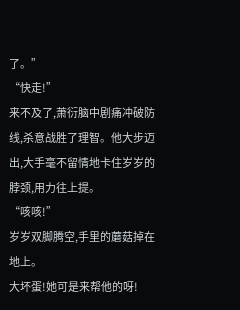了。”
“快走!”
来不及了,萧衍脑中剧痛冲破防线,杀意战胜了理智。他大步迈出,大手毫不留情地卡住岁岁的脖颈,用力往上提。
“咳咳!”
岁岁双脚腾空,手里的蘑菇掉在地上。
大坏蛋!她可是来帮他的呀!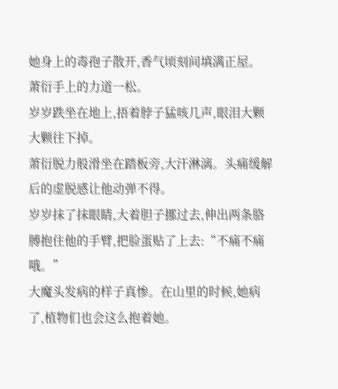她身上的毒孢子散开,香气顷刻间填满正屋。
萧衍手上的力道一松。
岁岁跌坐在地上,捂着脖子猛咳几声,眼泪大颗大颗往下掉。
萧衍脱力般滑坐在踏板旁,大汗淋漓。头痛缓解后的虚脱感让他动弹不得。
岁岁抹了抹眼睛,大着胆子挪过去,伸出两条胳膊抱住他的手臂,把脸蛋贴了上去:“不痛不痛哦。”
大魔头发病的样子真惨。在山里的时候,她病了,植物们也会这么抱着她。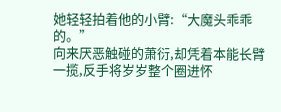她轻轻拍着他的小臂:“大魔头乖乖的。”
向来厌恶触碰的萧衍,却凭着本能长臂一揽,反手将岁岁整个圈进怀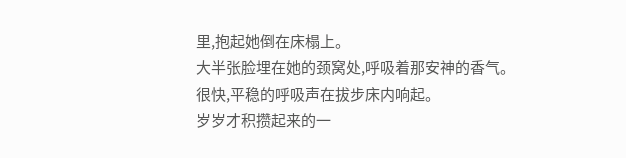里,抱起她倒在床榻上。
大半张脸埋在她的颈窝处,呼吸着那安神的香气。
很快,平稳的呼吸声在拔步床内响起。
岁岁才积攒起来的一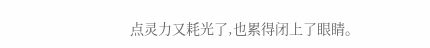点灵力又耗光了,也累得闭上了眼睛。